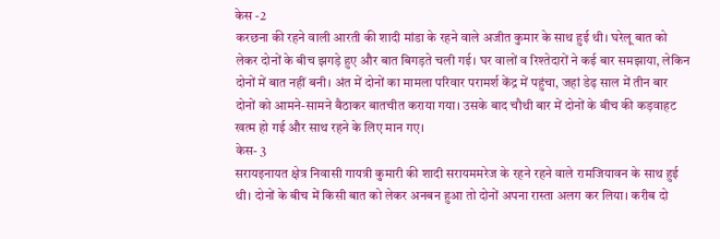केस -2
करछना की रहने वाली आरती की शादी मांडा के रहने वाले अजीत कुमार के साथ हुई थी। घरेलू बात को लेकर दोनों के बीच झगड़े हुए और बात बिगड़ते चली गई। घर वालों व रिश्तेदारों ने कई बार समझाया, लेकिन दोनों में बात नहीं बनी। अंत में दोनों का मामला परिवार परामर्श केंद्र में पहुंचा, जहां डेढ़ साल में तीन बार दोनों को आमने-सामने बैठाकर बातचीत कराया गया। उसके बाद चौथी बार में दोनों के बीच की कड़वाहट खत्म हो गई और साथ रहने के लिए मान गए।
केस- 3
सरायइनायत क्षेत्र निवासी गायत्री कुमारी की शादी सरायममरेज के रहने रहने वाले रामजियावन के साथ हुई थी। दोनों के बीच में किसी बात को लेकर अनबन हुआ तो दोनों अपना रास्ता अलग कर लिया। करीब दो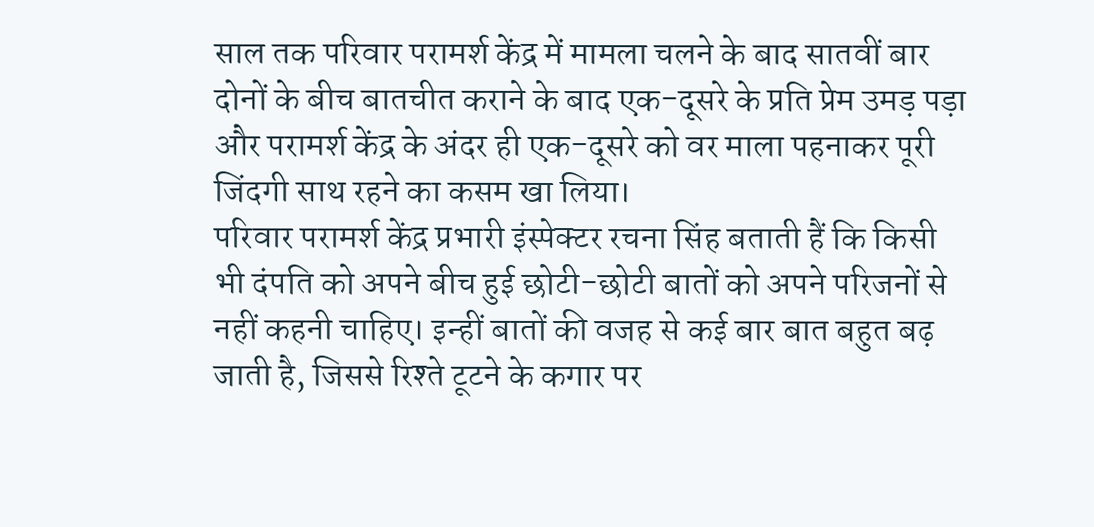साल तक परिवार परामर्श केंद्र में मामला चलने के बाद सातवीं बार दोनों के बीच बातचीत कराने के बाद एक-दूसरे के प्रति प्रेम उमड़ पड़ा और परामर्श केंद्र के अंदर ही एक-दूसरे को वर माला पहनाकर पूरी जिंदगी साथ रहने का कसम खा लिया।
परिवार परामर्श केंद्र प्रभारी इंस्पेक्टर रचना सिंह बताती हैं कि किसी भी दंपति को अपने बीच हुई छोटी-छोटी बातों को अपने परिजनों से नहीं कहनी चाहिए। इन्हीं बातों की वजह से कई बार बात बहुत बढ़ जाती है, जिससे रिश्ते टूटने के कगार पर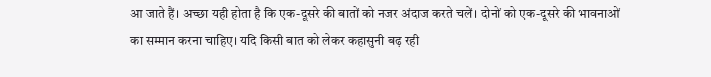आ जाते हैं। अच्छा यही होता है कि एक-दूसरे की बातों को नजर अंदाज करते चलें। दोनों को एक-दूसरे की भावनाओं का सम्मान करना चाहिए। यदि किसी बात को लेकर कहासुनी बढ़ रही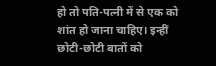हो तो पति-पत्नी में से एक को शांत हो जाना चाहिए। इन्हीं छोटी-छोटी बातों को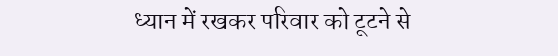ध्यान में रखकर परिवार को टूटने से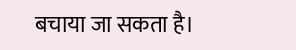बचाया जा सकता है।